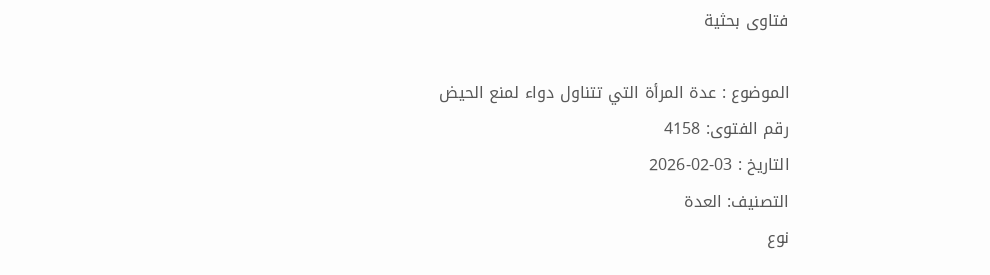فتاوى بحثية

الموضوع : عدة المرأة التي تتناول دواء لمنع الحيض
رقم الفتوى: 4158
التاريخ : 03-02-2026
التصنيف: العدة
نوع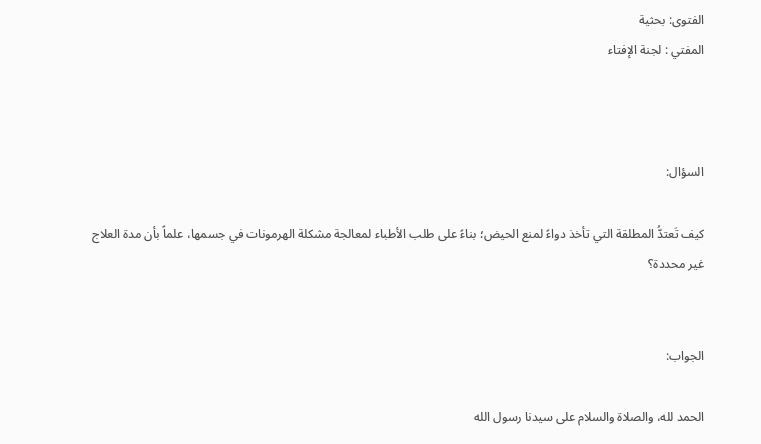الفتوى: بحثية
المفتي : لجنة الإفتاء



السؤال:

كيف تَعتدُّ المطلقة التي تأخذ دواءً لمنع الحيض؛ بناءً على طلب الأطباء لمعالجة مشكلة الهرمونات في جسمها، علماً بأن مدة العلاج غير محددة؟


الجواب:

الحمد لله، والصلاة والسلام على سيدنا رسول الله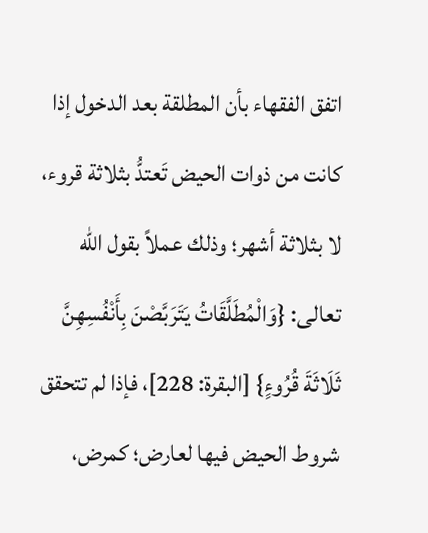اتفق الفقهاء بأن المطلقة بعد الدخول إذا كانت من ذوات الحيض تَعتدُّ بثلاثة قروء، لا بثلاثة أشهر؛ وذلك عملاً بقول الله تعالى: {وَالْمُطَلَّقَاتُ يَتَرَبَّصْنَ بِأَنْفُسِهِنَّ ثَلَاثَةَ قُرُوءٍ} [البقرة: 228]، فإذا لم تتحقق شروط الحيض فيها لعارض؛ كمرض،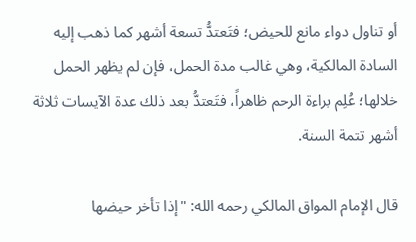أو تناول دواء مانع للحيض؛ فتَعتدُّ تسعة أشهر كما ذهب إليه السادة المالكية، وهي غالب مدة الحمل، فإن لم يظهر الحمل خلالها؛ عُلِم براءة الرحم ظاهراً، فتَعتدُّ بعد ذلك عدة الآيسات ثلاثة أشهر تتمة السنة.

قال الإمام المواق المالكي رحمه الله: "إذا تأخر حيضها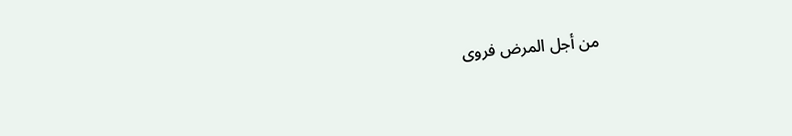من أجل المرض فروى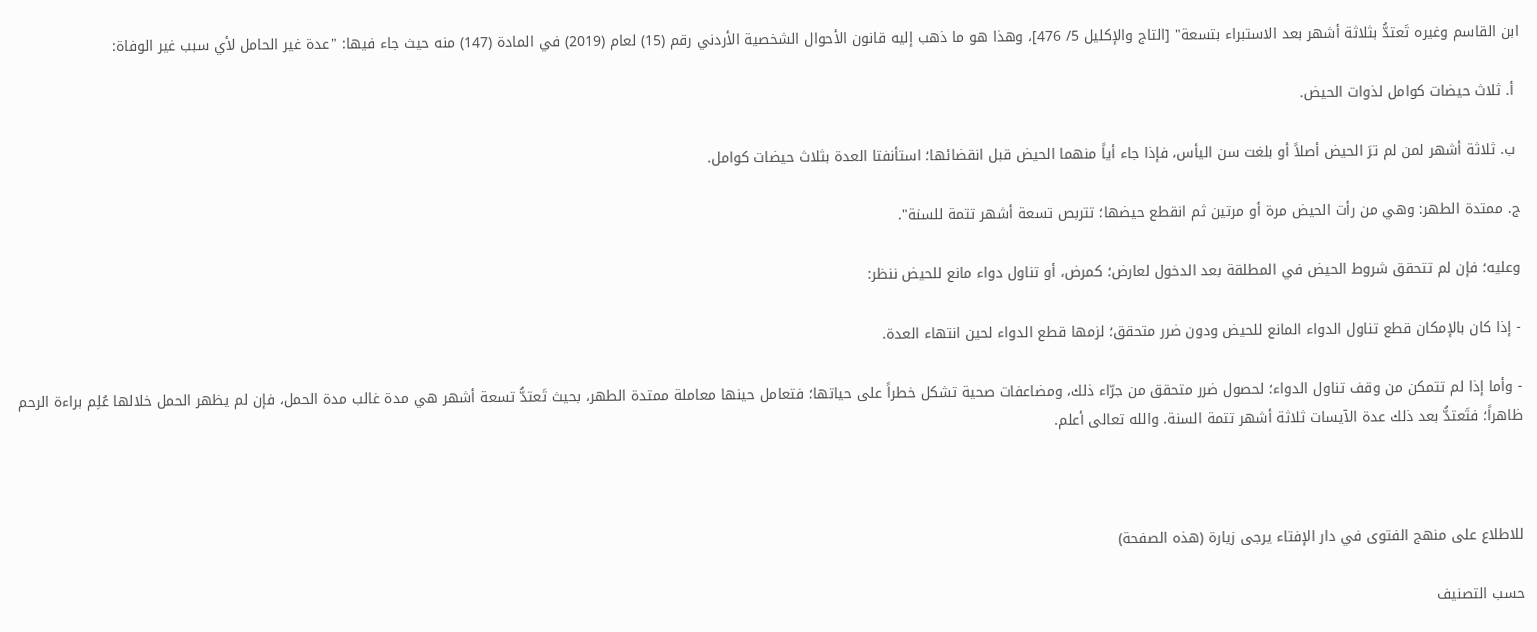ابن القاسم وغيره تَعتدُّ بثلاثة أشهر بعد الاستبراء بتسعة" [التاج والإكليل 5/ 476]، وهذا هو ما ذهب إليه قانون الأحوال الشخصية الأردني رقم (15) لعام (2019) في المادة (147) منه حيث جاء فيها: "عدة غير الحامل لأي سبب غير الوفاة:

 أ. ثلاث حيضات كوامل لذوات الحيض.

 ب. ثلاثة أشهر لمن لم ترَ الحيض أصلاً أو بلغت سن اليأس، فإذا جاء أياً منهما الحيض قبل انقضائها؛ استأنفتا العدة بثلاث حيضات كوامل.

ج. ممتدة الطهر: وهي من رأت الحيض مرة أو مرتين ثم انقطع حيضها؛ تتربص تسعة أشهر تتمة للسنة".

وعليه؛ فإن لم تتحقق شروط الحيض في المطلقة بعد الدخول لعارض؛ كمرض، أو تناول دواء مانع للحيض ننظر:

- إذا كان بالإمكان قطع تناول الدواء المانع للحيض ودون ضرر متحقق؛ لزمها قطع الدواء لحين انتهاء العدة.

- وأما إذا لم تتمكن من وقف تناول الدواء؛ لحصول ضرر متحقق من جرّاء ذلك، ومضاعفات صحية تشكل خطراً على حياتها؛ فتعامل حينها معاملة ممتدة الطهر، بحيث تَعتدُّ تسعة أشهر هي مدة غالب مدة الحمل، فإن لم يظهر الحمل خلالها عُلِم براءة الرحم ظاهراً؛ فتَعتدُّ بعد ذلك عدة الآيسات ثلاثة أشهر تتمة السنة. والله تعالى أعلم.



للاطلاع على منهج الفتوى في دار الإفتاء يرجى زيارة (هذه الصفحة)

حسب التصنيف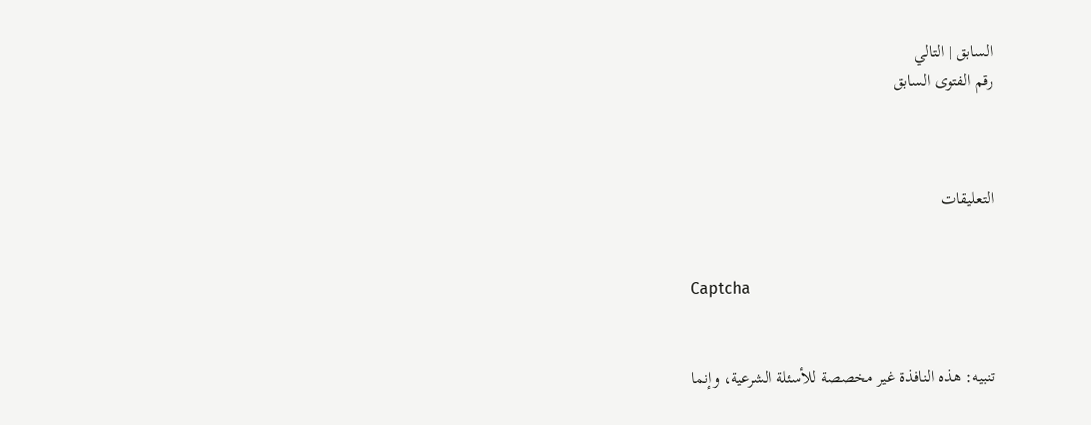السابق | التالي
رقم الفتوى السابق



التعليقات


Captcha


تنبيه: هذه النافذة غير مخصصة للأسئلة الشرعية، وإنما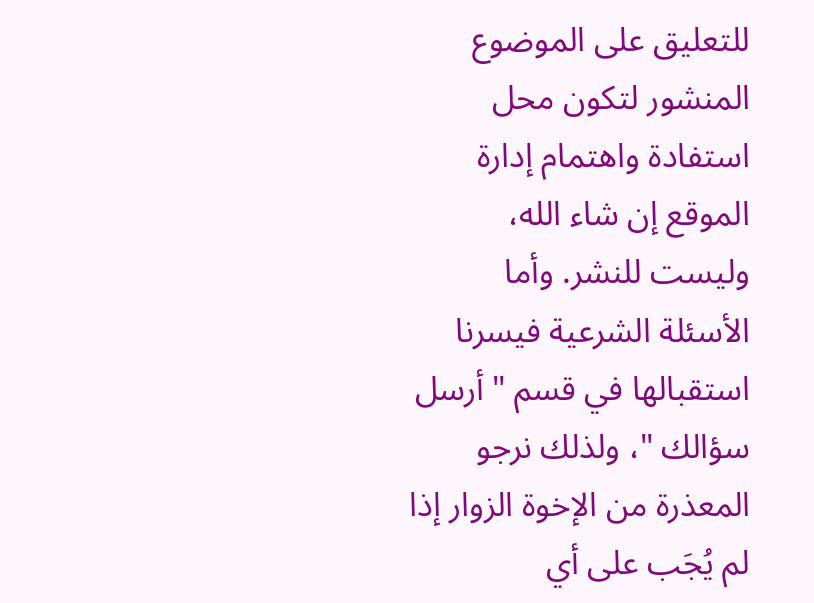للتعليق على الموضوع المنشور لتكون محل استفادة واهتمام إدارة الموقع إن شاء الله، وليست للنشر. وأما الأسئلة الشرعية فيسرنا استقبالها في قسم " أرسل سؤالك "، ولذلك نرجو المعذرة من الإخوة الزوار إذا لم يُجَب على أي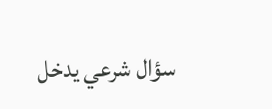سؤال شرعي يدخل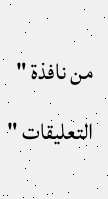من نافذة " التعليقات "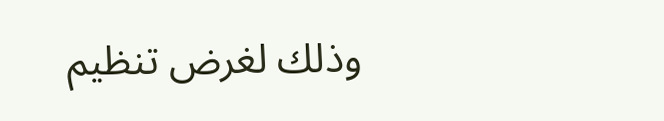وذلك لغرض تنظيم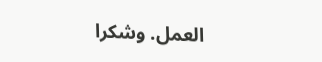العمل. وشكرا